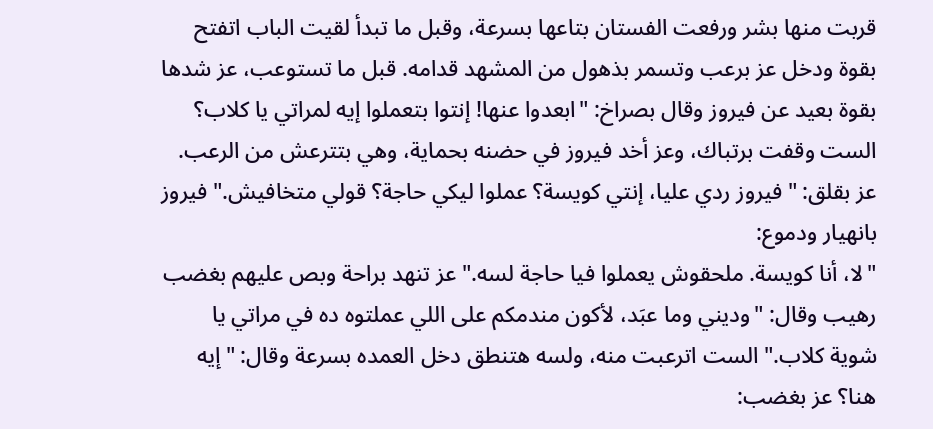قربت منها بشر ورفعت الفستان بتاعها بسرعة، وقبل ما تبدأ لقيت الباب اتفتح بقوة ودخل عز برعب وتسمر بذهول من المشهد قدامه. قبل ما تستوعب، عز شدها بقوة بعيد عن فيروز وقال بصراخ: "ابعدوا عنها! إنتوا بتعملوا إيه لمراتي يا كلاب؟ الست وقفت برتباك، وعز أخد فيروز في حضنه بحماية، وهي بتترعش من الرعب. عز بقلق: "فيروز ردي عليا، إنتي كويسة؟ عملوا ليكي حاجة؟ قولي متخافيش." فيروز بانهيار ودموع:
"لا، أنا كويسة. ملحقوش يعملوا فيا حاجة لسه." عز تنهد براحة وبص عليهم بغضب رهيب وقال: "وديني وما عبَد، لأكون مندمكم على اللي عملتوه ده في مراتي يا شوية كلاب." الست اترعبت منه، ولسه هتنطق دخل العمده بسرعة وقال: "إيه هنا؟ عز بغضب: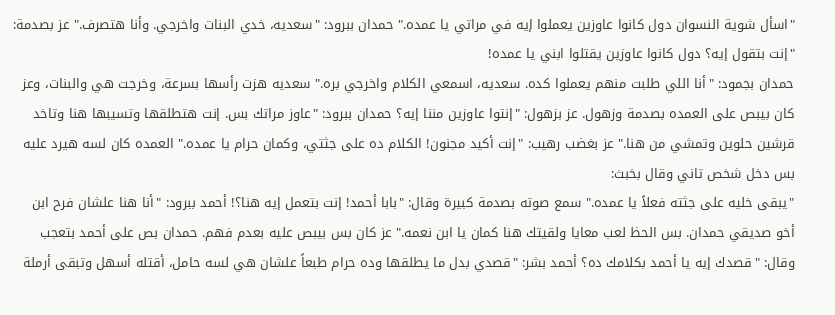"اسأل شوية النسوان دول كانوا عاوزين يعملوا إيه في مراتي يا عمده." حمدان ببرود: "سعديه، خدي البنات واخرجي. وأنا هتصرف." عز بصدمة: "إنت بتقول إيه؟ دول كانوا عاوزين يقتلوا ابني يا عمده!
حمدان بجمود: "أنا اللي طلبت منهم يعملوا كده. سعديه، اسمعي الكلام واخرجي بره." سعديه هزت رأسها بسرعة، وخرجت هي والبنات، وعز كان بيبص على العمده بصدمة وزهول. عز بزهول: "إنتوا عاوزين مننا إيه؟ حمدان ببرود: "عاوز مراتك بس. إنت هتطلقها وتسيبها هنا وتاخد قرشين حلوين وتمشي من هنا." عز بغضب رهيب: "إنت أكيد مجنون! الكلام ده على جثتي، وكمان حرام يا عمده." العمده كان لسه هيرد عليه بس دخل شخص تاني وقال بخبث:
"يبقى خليه على جثته فعلاً يا عمده." سمع صوته بصدمة كبيرة وقال: "بابا أحمد! إنت بتعمل إيه هنا؟! أحمد ببرود: "أنا هنا علشان فرح ابن أخو صديقي حمدان. بس الحظ لعب معايا ولقيتك هنا كمان يا ابن نعمه." عز كان بس بيبص عليه بعدم فهم. حمدان بص على أحمد بتعجب وقال: "قصدك إيه يا أحمد بكلامك ده؟ أحمد بشر: "قصدي بدل ما يطلقها وده حرام طبعاً علشان هي لسه حامل، أقتله أسهل وتبقى أرملة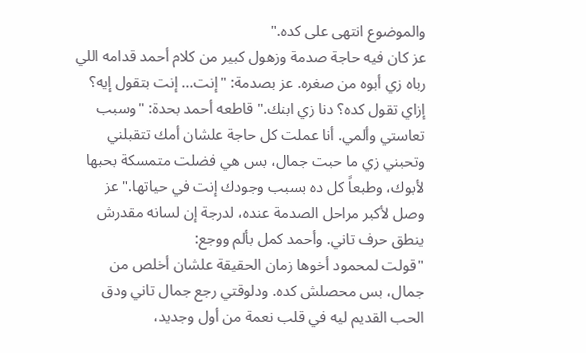والموضوع انتهى على كده."
عز كان فيه حاجة صدمة وزهول كبير من كلام أحمد قدامه اللي رباه زي أبوه من صغره. عز بصدمة: "إنت... إنت بتقول إيه؟ إزاي تقول كده؟ دنا زي ابنك." قاطعه أحمد بحدة: "وسبب تعاستي وألمي. أنا عملت كل حاجة علشان أمك تتقبلني وتحبني زي ما حبت جمال، بس هي فضلت متمسكة بحبها لأبوك، وطبعاً كل ده بسبب وجودك إنت في حياتها." عز وصل لأكبر مراحل الصدمة عنده، لدرجة إن لسانه مقدرش ينطق حرف تاني. وأحمد كمل بألم ووجع:
"قولت لمحمود أخوها زمان الحقيقة علشان أخلص من جمال، بس محصلش كده. ودلوقتي رجع جمال تاني ودق الحب القديم ليه في قلب نعمة من أول وجديد،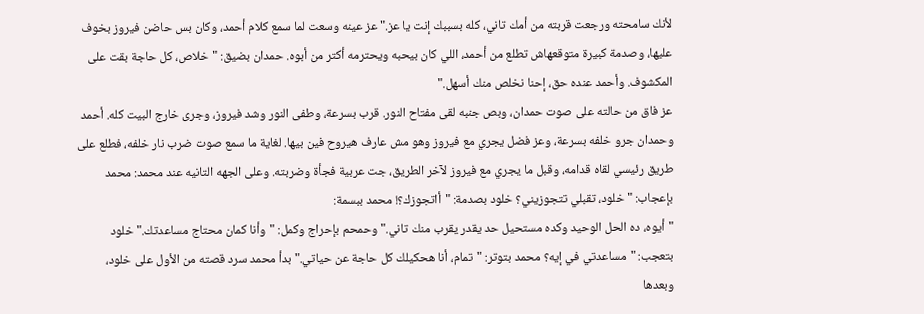لأنك سامحته ورجعت قربته من أمك تاني، كله بسببك إنت يا عز." عز عينه وسعت لما سمع كلام أحمد، وكان بس حاضن فيروز بخوف عليها، وصدمة كبيرة متوقعهاش تطلع من أحمد، اللي كان بيحبه ويحترمه أكتر من أبوه. حمدان بضيق: "خلاص، كل حاجة بقت على المكشوف. وأحمد عنده حق، إحنا نخلص منك أسهل."
عز فاق من حالته على صوت حمدان، وبص جنبه لقى مفتاح النور. قرب بسرعة، وطفى النور وشد فيروز، وجرى خارج البيت كله. أحمد وحمدان جرو خلفه بسرعة، وعز فضل يجري مع فيروز وهو مش عارف هيروح فين بيها. لغاية ما سمع صوت ضرب نار خلفه، فطلع على طريق رئيسي لقاه قدامه، وقبل ما يجري مع فيروز لآخر الطريق، جت عربية فجأة وضربته. وعلى الجهه التانيه عند محمد: محمد بإعجاب: "خلود، تقبلي تتجوزيني؟ خلود بصدمة: "أاتجوزك؟! محمد ببسمة:
"أيوه، ده الحل الوحيد وكده مستحيل حد يقدر يقرب منك تاني." وحمحم بإحراج وكمل: "وأنا كمان محتاج مساعدتك." خلود بتعجب: "مساعدتي في إيه؟ محمد بتوتر: "تمام، أنا هحكيلك كل حاجة عن حياتي." بدأ محمد سرد قصته من الأول على خلود، وبعدها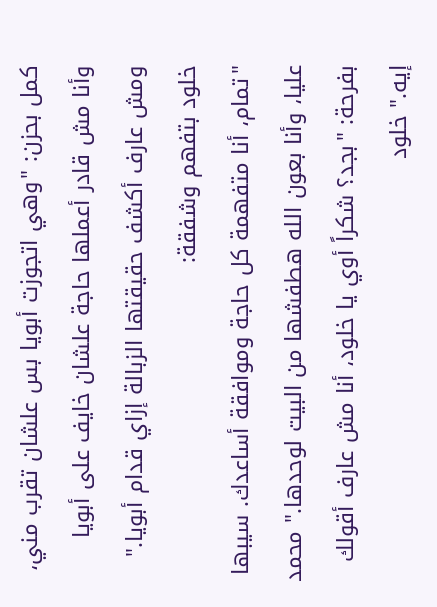كمل بحزن: "وهي اتجوزت أبويا بس علشان تقرب مني، وأنا مش قادر أعملها حاجة علشان خايف على أبويا ومش عارف أكشف حقيقتها الزبالة إزاي قدام أبويا." خلود بتفهم وشفقة:
"تمام، أنا متفهمة كل حاجة وموافقة أساعدك. سيبها عليا، وأنا بعون الله هطفشها من البيت لوحدها." محمد بفرحة: "بجد؟ شكراً أوي يا خلود، أنا مش عارف أقولك إيه." خلود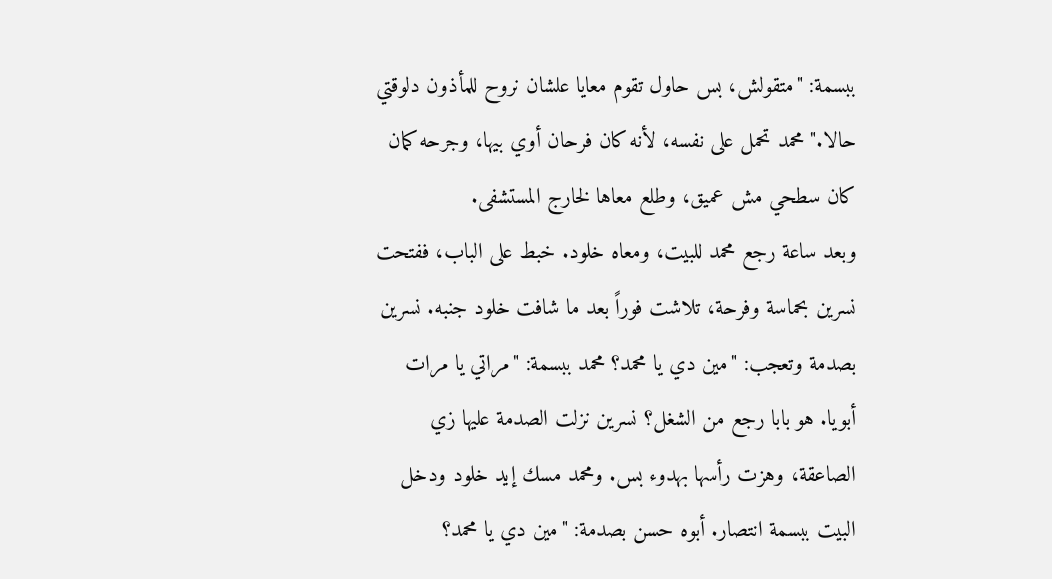ببسمة: "متقولش، بس حاول تقوم معايا علشان نروح للمأذون دلوقتي حالا." محمد تحمل على نفسه، لأنه كان فرحان أوي بيها، وجرحه كمان كان سطحي مش عميق، وطلع معاها لخارج المستشفى.
وبعد ساعة رجع محمد للبيت، ومعاه خلود. خبط على الباب، ففتحت نسرين بحماسة وفرحة، تلاشت فوراً بعد ما شافت خلود جنبه. نسرين بصدمة وتعجب: "مين دي يا محمد؟ محمد ببسمة: "مراتي يا مرات أبويا. هو بابا رجع من الشغل؟ نسرين نزلت الصدمة عليها زي الصاعقة، وهزت رأسها بهدوء بس. ومحمد مسك إيد خلود ودخل البيت ببسمة انتصار. أبوه حسن بصدمة: "مين دي يا محمد؟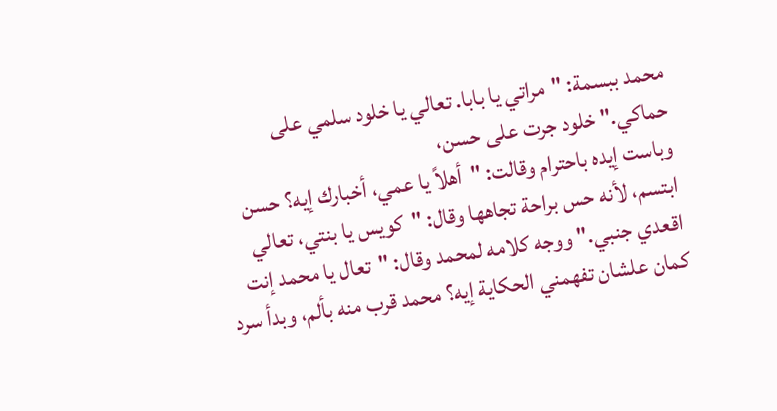محمد ببسمة: "مراتي يا بابا. تعالي يا خلود سلمي على حماكي." خلود جرت على حسن،
وباست إيده باحترام وقالت: "أهلاً يا عمي، أخبارك إيه؟ حسن ابتسم، لأنه حس براحة تجاهها وقال: "كويس يا بنتي، تعالي اقعدي جنبي." ووجه كلامه لمحمد وقال: "تعال يا محمد إنت كمان علشان تفهمني الحكاية إيه؟ محمد قرب منه بألم، وبدأ سرد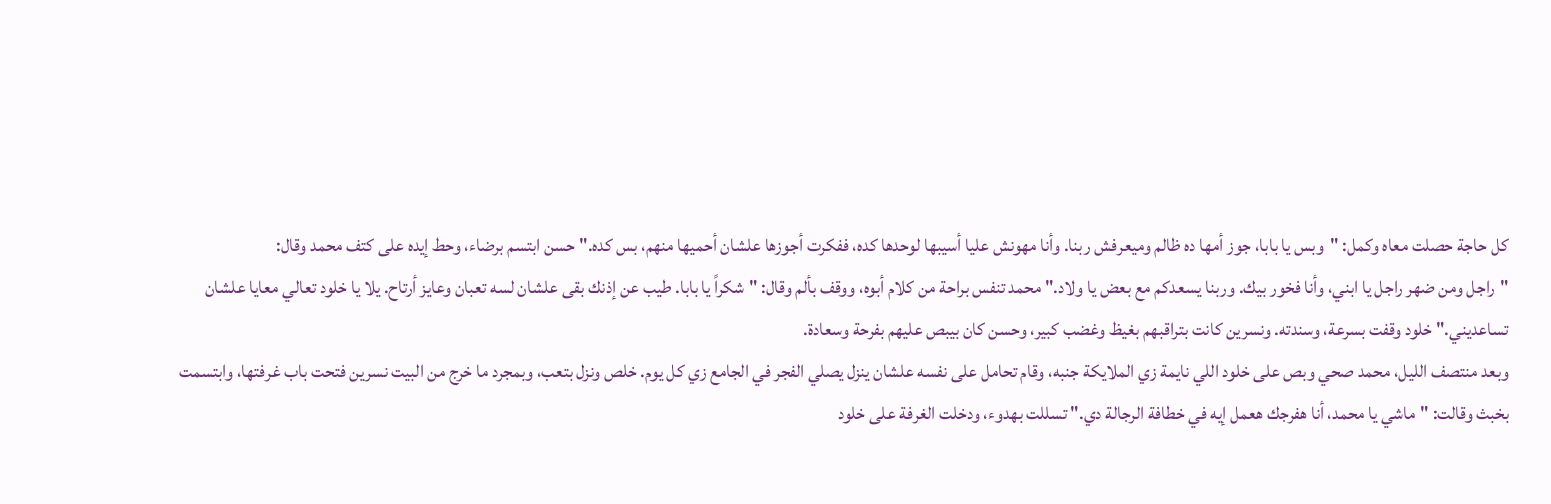كل حاجة حصلت معاه وكمل: "وبس يا بابا، جوز أمها ده ظالم وميعرفش ربنا. وأنا مهونش عليا أسيبها لوحدها كده، ففكرت أجوزها علشان أحميها منهم، بس كده." حسن ابتسم برضاء، وحط إيده على كتف محمد وقال:
"راجل ومن ضهر راجل يا ابني، وأنا فخور بيك. وربنا يسعدكم مع بعض يا ولاد." محمد تنفس براحة من كلام أبوه، ووقف بألم وقال: "شكراً يا بابا. طيب عن إذنك بقى علشان لسه تعبان وعايز أرتاح. يلا يا خلود تعالي معايا علشان تساعديني." خلود وقفت بسرعة، وسندته. ونسرين كانت بتراقبهم بغيظ وغضب كبير، وحسن كان بيبص عليهم بفرحة وسعادة.
وبعد منتصف الليل، محمد صحي وبص على خلود اللي نايمة زي الملايكة جنبه، وقام تحامل على نفسه علشان ينزل يصلي الفجر في الجامع زي كل يوم. خلص ونزل بتعب، وبمجرد ما خرج من البيت نسرين فتحت باب غرفتها، وابتسمت بخبث وقالت: "ماشي يا محمد، أنا هفرجك هعمل إيه في خطافة الرجالة دي." تسللت بهدوء، ودخلت الغرفة على خلود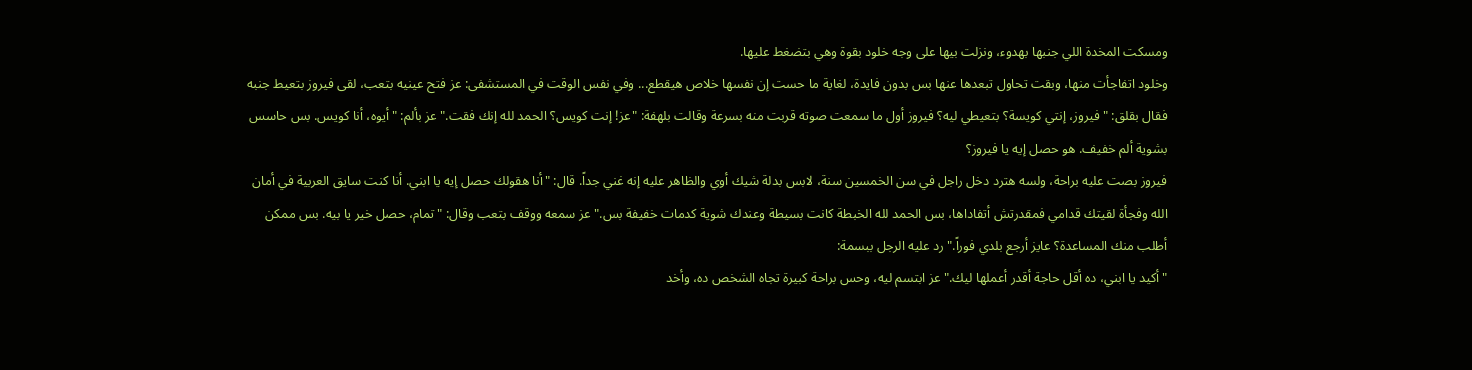ومسكت المخدة اللي جنبها بهدوء، ونزلت بيها على وجه خلود بقوة وهي بتضغط عليها.
وخلود اتفاجأت منها، وبقت تحاول تبعدها عنها بس بدون فايدة، لغاية ما حست إن نفسها خلاص هيقطع... وفي نفس الوقت في المستشفى: عز فتح عينيه بتعب، لقى فيروز بتعيط جنبه فقال بقلق: "فيروز، إنتي كويسة؟ بتعيطي ليه؟ فيروز أول ما سمعت صوته قربت منه بسرعة وقالت بلهفة: "عز! إنت كويس؟ الحمد لله إنك فقت." عز بألم: "أيوه، أنا كويس. بس حاسس بشوية ألم خفيف. هو حصل إيه يا فيروز؟
فيروز بصت عليه براحة، ولسه هترد دخل راجل في سن الخمسين سنة، لابس بدلة شيك أوي والظاهر عليه إنه غني جداً. قال: "أنا هقولك حصل إيه يا ابني. أنا كنت سايق العربية في أمان الله وفجأة لقيتك قدامي فمقدرتش أتفاداها، بس الحمد لله الخبطة كانت بسيطة وعندك شوية كدمات خفيفة بس." عز سمعه ووقف بتعب وقال: "تمام، حصل خير يا بيه. بس ممكن أطلب منك المساعدة؟ عايز أرجع بلدي فوراً." رد عليه الرجل ببسمة:
"أكيد يا ابني، ده أقل حاجة أقدر أعملها ليك." عز ابتسم ليه، وحس براحة كبيرة تجاه الشخص ده، وأخد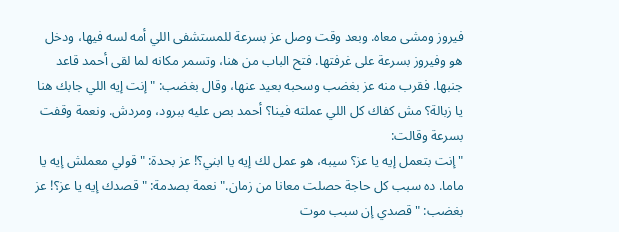فيروز ومشى معاه. وبعد وقت وصل عز بسرعة للمستشفى اللي أمه لسه فيها، ودخل هو وفيروز بسرعة على غرفتها. فتح الباب من هنا، وتسمر مكانه لما لقى أحمد قاعد جنبها. فقرب منه عز بغضب وسحبه بعيد عنها، وقال بغضب: "إنت إيه اللي جابك هنا يا زبالة؟ مش كفاك كل اللي عملته فينا؟ أحمد بص عليه ببرود، ومردش. ونعمة وقفت بسرعة وقالت:
"إنت بتعمل إيه يا عز؟ سيبه، هو عمل لك إيه يا ابني؟! عز بحدة: "قولي معملش إيه يا ماما. ده سبب كل حاجة حصلت معانا من زمان." نعمة بصدمة: "قصدك إيه يا عز؟! عز بغضب: "قصدي إن سبب موت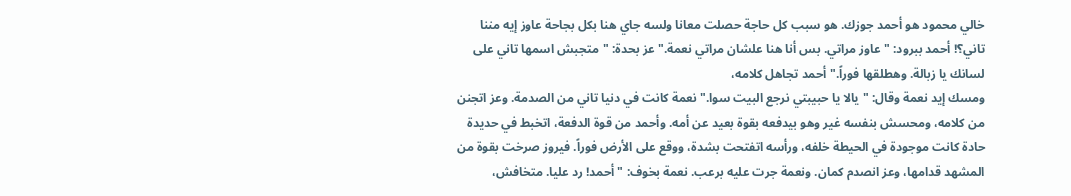خالي محمود هو أحمد جوزك. هو سبب كل حاجة حصلت معانا ولسه جاي هنا بكل بجاحة عاوز إيه مننا تاني؟! أحمد ببرود: "عاوز مراتي. بس أنا هنا علشان مراتي نعمة." عز بحدة: "متجبش اسمها تاني على لسانك يا زبالة. وهطلقها فوراً." أحمد تجاهل كلامه،
ومسك إيد نعمة وقال: "يالا يا حبيبتي نرجع البيت سوا." نعمة كانت في دنيا تاني من الصدمة. وعز اتجنن من كلامه، ومحسش بنفسه غير وهو بيدفعه بقوة بعيد عن أمه. وأحمد من قوة الدفعة، اتخبط في حديدة حادة كانت موجودة في الحيطة خلفه، ورأسه اتفتحت بشدة، ووقع على الأرض فوراً. فيروز صرخت بقوة من المشهد قدامها، وعز انصدم كمان. ونعمة جرت عليه برعب. نعمة بخوف: "أحمد! رد عليا. متخافش،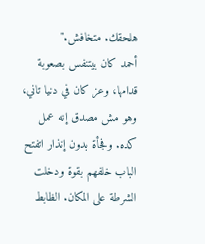هلحقك. متخافش."
أحمد كان بيتنفس بصعوبة قدامها، وعز كان في دنيا تاني، وهو مش مصدق إنه عمل كده. وفجأة بدون إنذار اتفتح الباب خلفهم بقوة ودخلت الشرطة على المكان. الظابط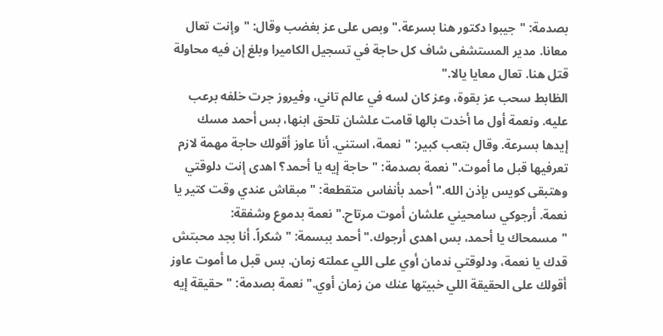بصدمة: "جيبوا دكتور هنا بسرعة." وبص على عز بغضب وقال: "وإنت تعال معانا. مدير المستشفى شاف كل حاجة في تسجيل الكاميرا وبلغ إن فيه محاولة قتل هنا. تعال معايا يالا."
الظابط سحب عز بقوة، وعز كان لسه في عالم تاني، وفيروز جرت خلفه برعب عليه. ونعمة أول ما أخدت بالها قامت علشان تلحق ابنها، بس أحمد مسك إيدها بسرعة. وقال بتعب كبير: "نعمة، استني. أنا عاوز أقولك حاجة مهمة لازم تعرفيها قبل ما أموت." نعمة بصدمة: "حاجة إيه يا أحمد؟ اهدى إنت دلوقتي وهتبقى كويس بإذن الله." أحمد بأنفاس متقطعة: "مبقاش عندي وقت كتير يا نعمة. أرجوكي سامحيني علشان أموت مرتاح." نعمة بدموع وشفقة:
"مسمحاك يا أحمد، بس اهدى أرجوك." أحمد ببسمة: "شكراً. أنا بجد محبتش قدك يا نعمة، ودلوقتي ندمان أوي على اللي عملته زمان. بس قبل ما أموت عاوز أقولك على الحقيقة اللي خبيتها عنك من زمان أوي." نعمة بصدمة: "حقيقة إيه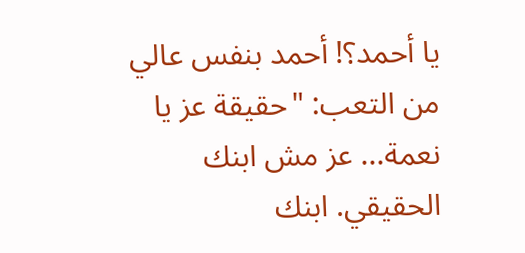يا أحمد؟! أحمد بنفس عالي من التعب: "حقيقة عز يا نعمة... عز مش ابنك الحقيقي. ابنك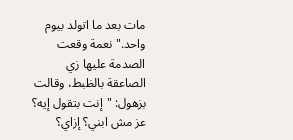مات بعد ما اتولد بيوم واحد." نعمة وقعت الصدمة عليها زي الصاعقة بالظبط، وقالت بزهول: "إنت بتقول إيه؟ عز مش ابني؟ إزاي؟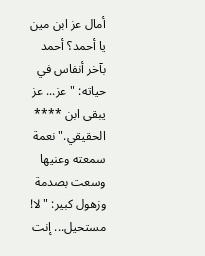أمال عز ابن مين يا أحمد؟ أحمد بآخر أنفاس في حياته: "عز... عز يبقى ابن **** الحقيقي." نعمة سمعته وعنيها وسعت بصدمة وزهول كبير: "لا! مستحيل... إنت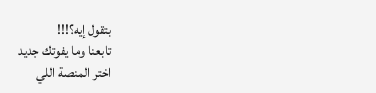بتقول إيه؟!!!
تابعنا وما يفوتك جديد
اختر المنصة اللي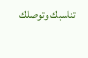تناسبك وتوصلك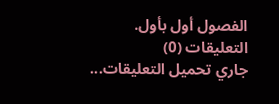الفصول أول بأول.
التعليقات (0)
جاري تحميل التعليقات...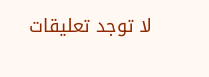لا توجد تعليقات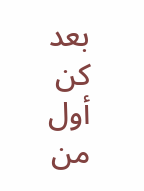بعد
كن أول من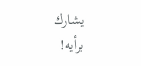يشارك برأيه!